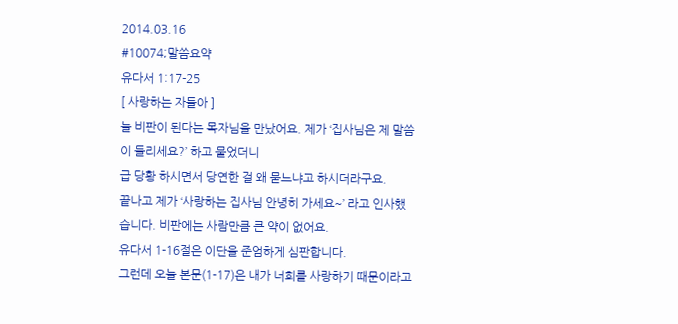2014.03.16
#10074;말씀요약
유다서 1:17-25
[ 사랑하는 자들아 ]
늘 비판이 된다는 목자님을 만났어요. 제가 ‘집사님은 제 말씀이 들리세요?’ 하고 물었더니
급 당황 하시면서 당연한 걸 왜 묻느냐고 하시더라구요.
끝나고 제가 ‘사랑하는 집사님 안녕히 가세요~’ 라고 인사했습니다. 비판에는 사람만큼 큰 약이 없어요.
유다서 1-16절은 이단을 준엄하게 심판합니다.
그런데 오늘 본문(1-17)은 내가 너희를 사랑하기 때문이라고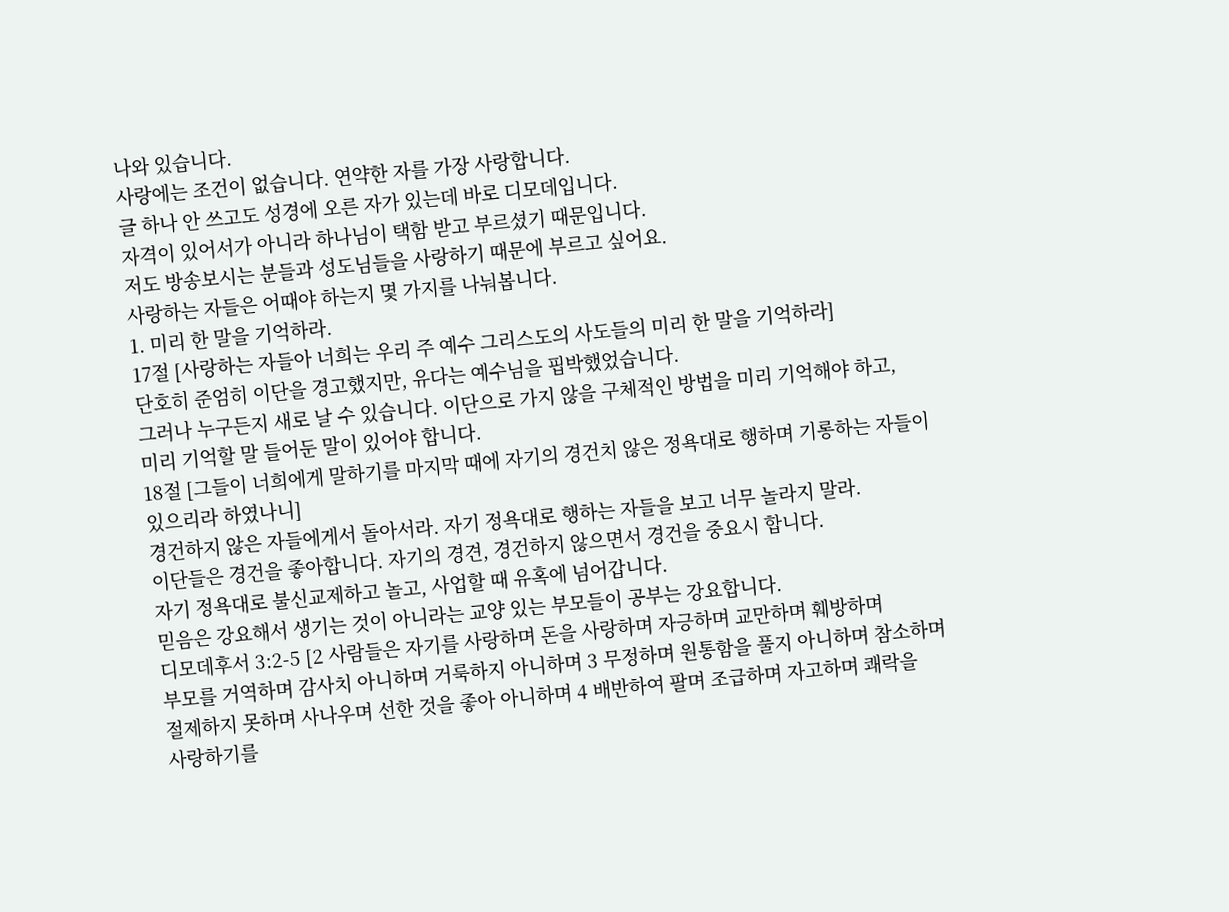나와 있습니다.
사랑에는 조건이 없습니다. 연약한 자를 가장 사랑합니다.
글 하나 안 쓰고도 성경에 오른 자가 있는데 바로 디모데입니다.
자격이 있어서가 아니라 하나님이 택함 받고 부르셨기 때문입니다.
저도 방송보시는 분들과 성도님들을 사랑하기 때문에 부르고 싶어요.
사랑하는 자들은 어때야 하는지 몇 가지를 나눠봅니다.
1. 미리 한 말을 기억하라.
17절 [사랑하는 자들아 너희는 우리 주 예수 그리스도의 사도들의 미리 한 말을 기억하라]
단호히 준엄히 이단을 경고했지만, 유다는 예수님을 핍박했었습니다.
그러나 누구든지 새로 날 수 있습니다. 이단으로 가지 않을 구체적인 방법을 미리 기억해야 하고,
미리 기억할 말 들어둔 말이 있어야 합니다.
18절 [그들이 너희에게 말하기를 마지막 때에 자기의 경건치 않은 정욕대로 행하며 기롱하는 자들이
있으리라 하였나니]
경건하지 않은 자들에게서 돌아서라. 자기 정욕대로 행하는 자들을 보고 너무 놀라지 말라.
이단들은 경건을 좋아합니다. 자기의 경견, 경건하지 않으면서 경건을 중요시 합니다.
자기 정욕대로 불신교제하고 놀고, 사업할 때 유혹에 넘어갑니다.
믿음은 강요해서 생기는 것이 아니라는 교양 있는 부모들이 공부는 강요합니다.
디모데후서 3:2-5 [2 사람들은 자기를 사랑하며 돈을 사랑하며 자긍하며 교만하며 훼방하며
부모를 거역하며 감사치 아니하며 거룩하지 아니하며 3 무정하며 원통함을 풀지 아니하며 참소하며
절제하지 못하며 사나우며 선한 것을 좋아 아니하며 4 배반하여 팔며 조급하며 자고하며 쾌락을
사랑하기를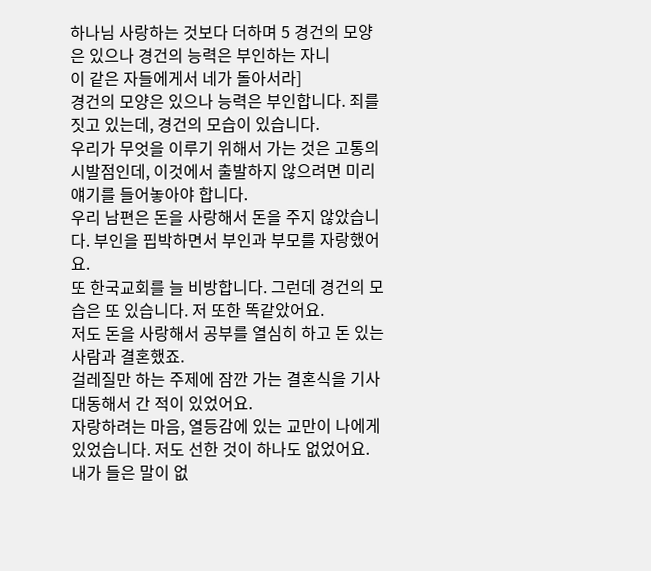하나님 사랑하는 것보다 더하며 5 경건의 모양은 있으나 경건의 능력은 부인하는 자니
이 같은 자들에게서 네가 돌아서라]
경건의 모양은 있으나 능력은 부인합니다. 죄를 짓고 있는데, 경건의 모습이 있습니다.
우리가 무엇을 이루기 위해서 가는 것은 고통의 시발점인데, 이것에서 출발하지 않으려면 미리
얘기를 들어놓아야 합니다.
우리 남편은 돈을 사랑해서 돈을 주지 않았습니다. 부인을 핍박하면서 부인과 부모를 자랑했어요.
또 한국교회를 늘 비방합니다. 그런데 경건의 모습은 또 있습니다. 저 또한 똑같았어요.
저도 돈을 사랑해서 공부를 열심히 하고 돈 있는 사람과 결혼했죠.
걸레질만 하는 주제에 잠깐 가는 결혼식을 기사 대동해서 간 적이 있었어요.
자랑하려는 마음, 열등감에 있는 교만이 나에게 있었습니다. 저도 선한 것이 하나도 없었어요.
내가 들은 말이 없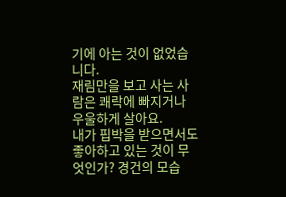기에 아는 것이 없었습니다.
재림만을 보고 사는 사람은 쾌락에 빠지거나 우울하게 살아요.
내가 핍박을 받으면서도 좋아하고 있는 것이 무엇인가? 경건의 모습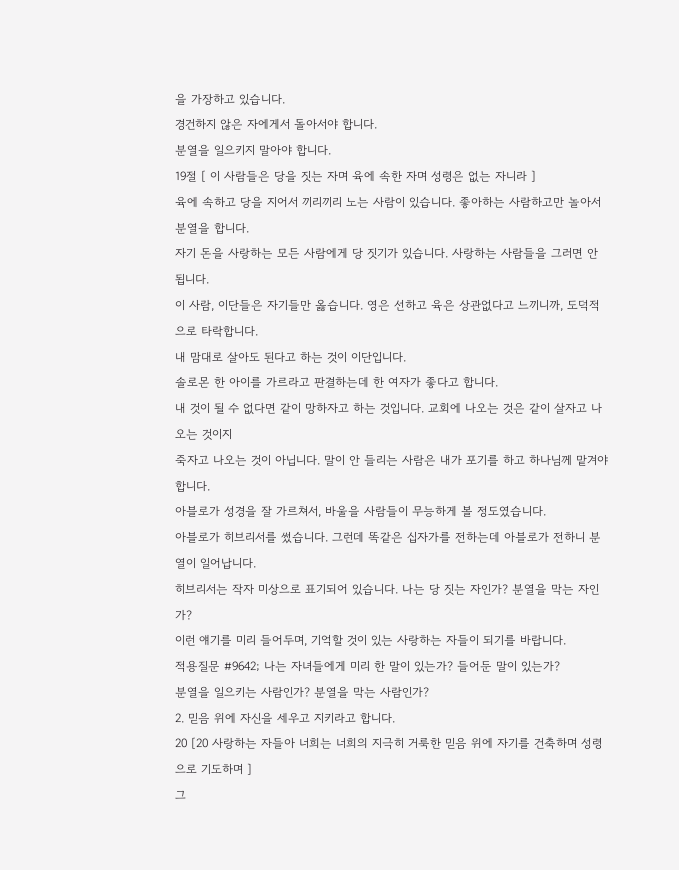을 가장하고 있습니다.
경건하지 않은 자에게서 돌아서야 합니다.
분열을 일으키지 말아야 합니다.
19절 [ 이 사람들은 당을 짓는 자며 육에 속한 자며 성령은 없는 자니라 ]
육에 속하고 당을 지어서 끼리끼리 노는 사람이 있습니다. 좋아하는 사람하고만 놀아서 분열을 합니다.
자기 돈을 사랑하는 모든 사람에게 당 짓기가 있습니다. 사랑하는 사람들을 그러면 안 됩니다.
이 사람, 이단들은 자기들만 옳습니다. 영은 선하고 육은 상관없다고 느끼니까, 도덕적으로 타락합니다.
내 맘대로 살아도 된다고 하는 것이 이단입니다.
솔로몬 한 아이를 가르라고 판결하는데 한 여자가 좋다고 합니다.
내 것이 될 수 없다면 같이 망하자고 하는 것입니다. 교회에 나오는 것은 같이 살자고 나오는 것이지
죽자고 나오는 것이 아닙니다. 말이 안 들리는 사람은 내가 포기를 하고 하나님께 맡겨야 합니다.
아블로가 성경을 잘 가르쳐서, 바울을 사람들이 무능하게 볼 정도였습니다.
아블로가 히브리서를 썼습니다. 그런데 똑같은 십자가를 전하는데 아블로가 전하니 분열이 일어납니다.
히브리서는 작자 미상으로 표기되어 있습니다. 나는 당 짓는 자인가? 분열을 막는 자인가?
이런 얘기를 미리 들어두며, 기억할 것이 있는 사랑하는 자들이 되기를 바랍니다.
적용질문 #9642; 나는 자녀들에게 미리 한 말이 있는가? 들어둔 말이 있는가?
분열을 일으키는 사람인가? 분열을 막는 사람인가?
2. 믿음 위에 자신을 세우고 지키라고 합니다.
20 [20 사랑하는 자들아 너희는 너희의 지극히 거룩한 믿음 위에 자기를 건축하며 성령으로 기도하며 ]
그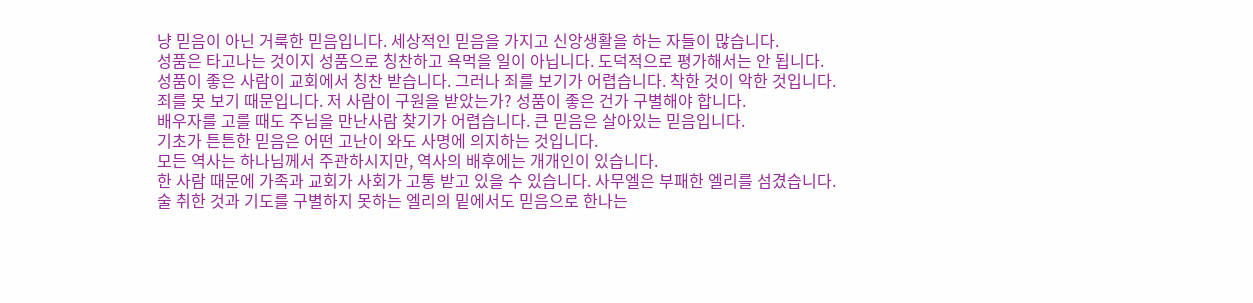냥 믿음이 아닌 거룩한 믿음입니다. 세상적인 믿음을 가지고 신앙생활을 하는 자들이 많습니다.
성품은 타고나는 것이지 성품으로 칭찬하고 욕먹을 일이 아닙니다. 도덕적으로 평가해서는 안 됩니다.
성품이 좋은 사람이 교회에서 칭찬 받습니다. 그러나 죄를 보기가 어렵습니다. 착한 것이 악한 것입니다.
죄를 못 보기 때문입니다. 저 사람이 구원을 받았는가? 성품이 좋은 건가 구별해야 합니다.
배우자를 고를 때도 주님을 만난사람 찾기가 어렵습니다. 큰 믿음은 살아있는 믿음입니다.
기초가 튼튼한 믿음은 어떤 고난이 와도 사명에 의지하는 것입니다.
모든 역사는 하나님께서 주관하시지만, 역사의 배후에는 개개인이 있습니다.
한 사람 때문에 가족과 교회가 사회가 고통 받고 있을 수 있습니다. 사무엘은 부패한 엘리를 섬겼습니다.
술 취한 것과 기도를 구별하지 못하는 엘리의 밑에서도 믿음으로 한나는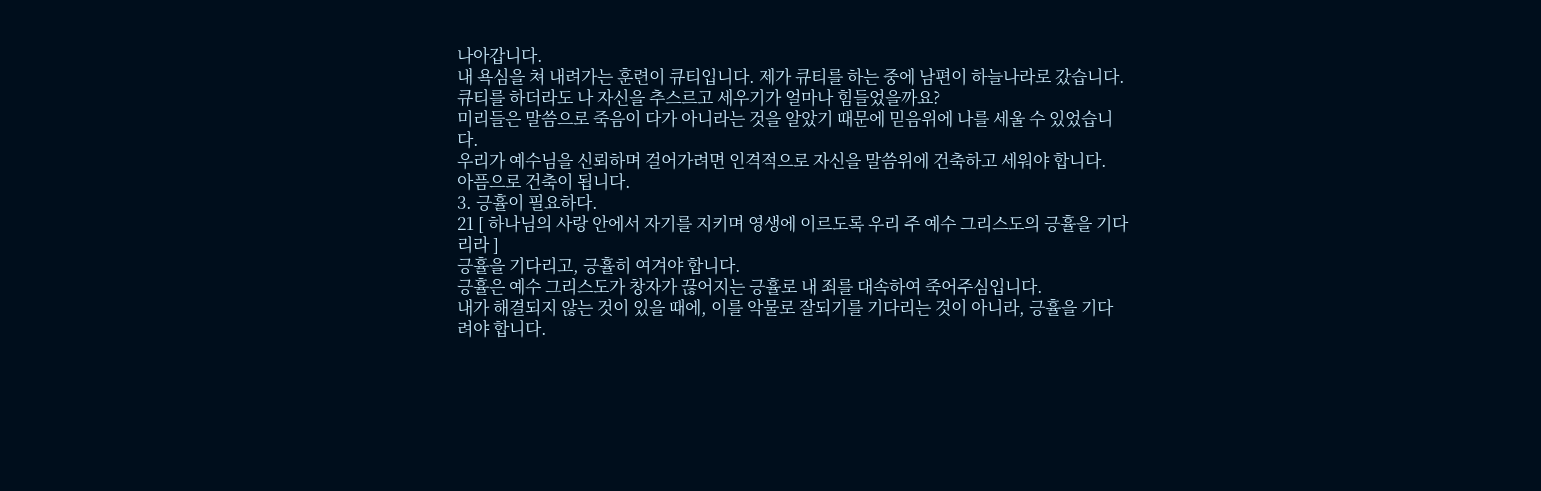나아갑니다.
내 욕심을 쳐 내려가는 훈련이 큐티입니다. 제가 큐티를 하는 중에 남편이 하늘나라로 갔습니다.
큐티를 하더라도 나 자신을 추스르고 세우기가 얼마나 힘들었을까요?
미리들은 말씀으로 죽음이 다가 아니라는 것을 알았기 때문에 믿음위에 나를 세울 수 있었습니다.
우리가 예수님을 신뢰하며 걸어가려면 인격적으로 자신을 말씀위에 건축하고 세워야 합니다.
아픔으로 건축이 됩니다.
3. 긍휼이 필요하다.
21 [ 하나님의 사랑 안에서 자기를 지키며 영생에 이르도록 우리 주 예수 그리스도의 긍휼을 기다리라 ]
긍휼을 기다리고, 긍휼히 여겨야 합니다.
긍휼은 예수 그리스도가 창자가 끊어지는 긍휼로 내 죄를 대속하여 죽어주심입니다.
내가 해결되지 않는 것이 있을 때에, 이를 악물로 잘되기를 기다리는 것이 아니라, 긍휼을 기다려야 합니다.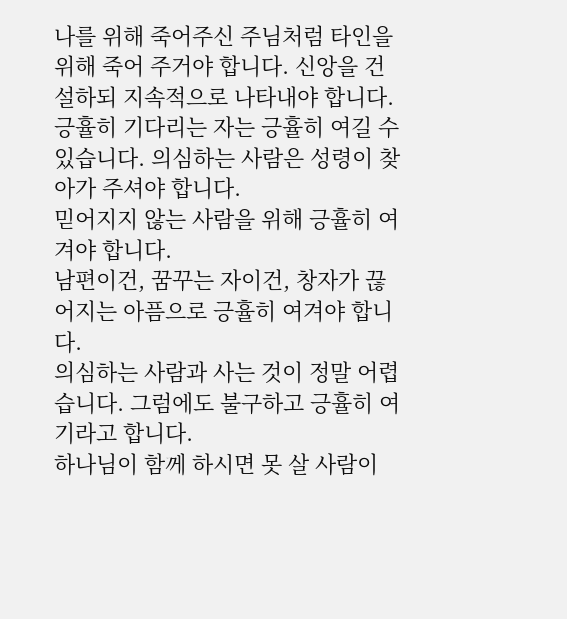나를 위해 죽어주신 주님처럼 타인을 위해 죽어 주거야 합니다. 신앙을 건설하되 지속적으로 나타내야 합니다.
긍휼히 기다리는 자는 긍휼히 여길 수 있습니다. 의심하는 사람은 성령이 찾아가 주셔야 합니다.
믿어지지 않는 사람을 위해 긍휼히 여겨야 합니다.
남편이건, 꿈꾸는 자이건, 창자가 끊어지는 아픔으로 긍휼히 여겨야 합니다.
의심하는 사람과 사는 것이 정말 어렵습니다. 그럼에도 불구하고 긍휼히 여기라고 합니다.
하나님이 함께 하시면 못 살 사람이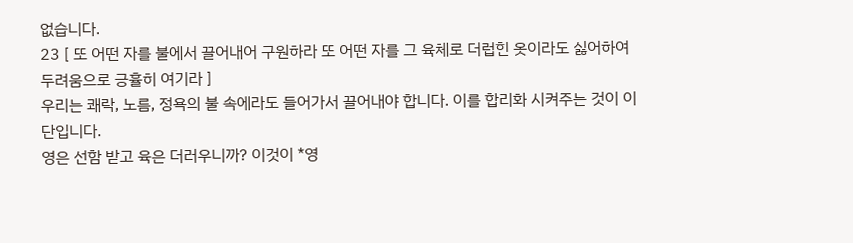없습니다.
23 [ 또 어떤 자를 불에서 끌어내어 구원하라 또 어떤 자를 그 육체로 더럽힌 옷이라도 싫어하여
두려움으로 긍휼히 여기라 ]
우리는 쾌락, 노름, 정욕의 불 속에라도 들어가서 끌어내야 합니다. 이를 합리화 시켜주는 것이 이단입니다.
영은 선함 받고 육은 더러우니까? 이것이 *영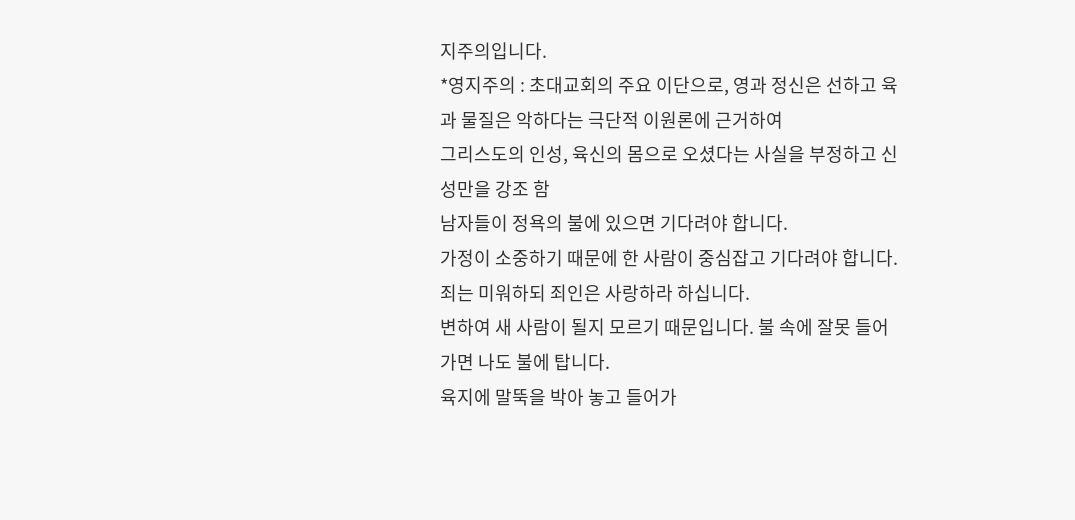지주의입니다.
*영지주의 : 초대교회의 주요 이단으로, 영과 정신은 선하고 육과 물질은 악하다는 극단적 이원론에 근거하여
그리스도의 인성, 육신의 몸으로 오셨다는 사실을 부정하고 신성만을 강조 함
남자들이 정욕의 불에 있으면 기다려야 합니다.
가정이 소중하기 때문에 한 사람이 중심잡고 기다려야 합니다. 죄는 미워하되 죄인은 사랑하라 하십니다.
변하여 새 사람이 될지 모르기 때문입니다. 불 속에 잘못 들어가면 나도 불에 탑니다.
육지에 말뚝을 박아 놓고 들어가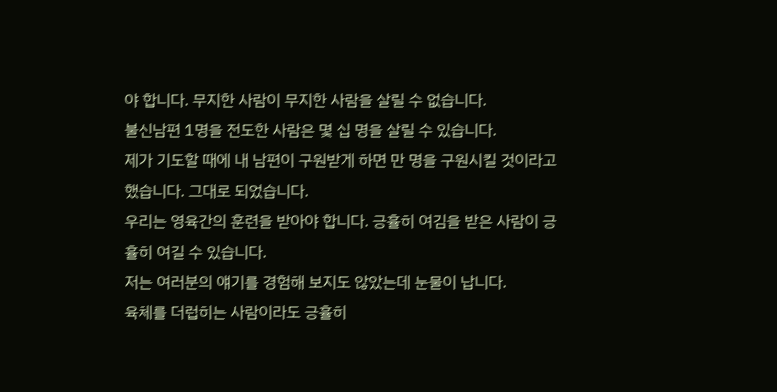야 합니다. 무지한 사람이 무지한 사람을 살릴 수 없습니다.
불신남편 1명을 전도한 사람은 몇 십 명을 살릴 수 있습니다.
제가 기도할 때에 내 남편이 구원받게 하면 만 명을 구원시킬 것이라고 했습니다. 그대로 되었습니다.
우리는 영육간의 훈련을 받아야 합니다. 긍휼히 여김을 받은 사람이 긍휼히 여길 수 있습니다.
저는 여러분의 얘기를 경험해 보지도 않았는데 눈물이 납니다.
육체를 더럽히는 사람이라도 긍휼히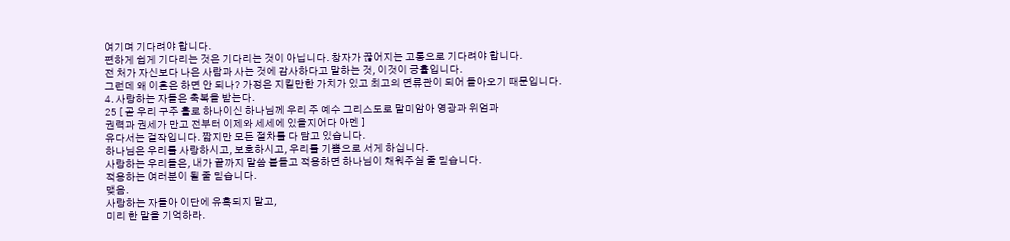여기며 기다려야 합니다.
편하게 쉽게 기다리는 것은 기다리는 것이 아닙니다. 창자가 끊어지는 고통으로 기다려야 합니다.
전 처가 자신보다 나은 사람과 사는 것에 감사하다고 말하는 것, 이것이 긍휼입니다.
그런데 왜 이혼은 하면 안 되나? 가정은 지킬만한 가치가 있고 최고의 면류관이 되어 돌아오기 때문입니다.
4. 사랑하는 자들은 축복을 받는다.
25 [ 곧 우리 구주 홀로 하나이신 하나님께 우리 주 예수 그리스도로 말미암아 영광과 위엄과
권력과 권세가 만고 전부터 이제와 세세에 있을지어다 아멘 ]
유다서는 걸작입니다. 짧지만 모든 절차를 다 담고 있습니다.
하나님은 우리를 사랑하시고, 보호하시고, 우리를 기쁨으로 서게 하십니다.
사랑하는 우리들은, 내가 끝까지 말씀 붙들고 적용하면 하나님이 채워주실 줄 믿습니다.
적용하는 여러분이 될 줄 믿습니다.
맺음.
사랑하는 자들아 이단에 유혹되지 말고,
미리 한 말을 기억하라.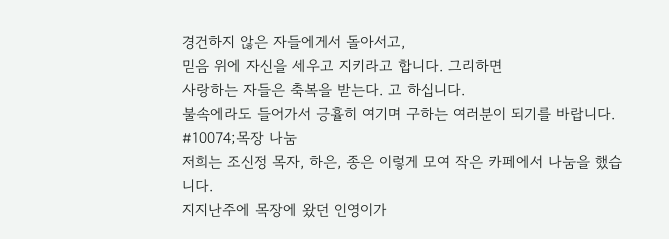경건하지 않은 자들에게서 돌아서고,
믿음 위에 자신을 세우고 지키라고 합니다. 그리하면
사랑하는 자들은 축복을 받는다. 고 하십니다.
불속에라도 들어가서 긍휼히 여기며 구하는 여러분이 되기를 바랍니다.
#10074;목장 나눔
저희는 조신정 목자, 하은, 종은 이렇게 모여 작은 카페에서 나눔을 했습니다.
지지난주에 목장에 왔던 인영이가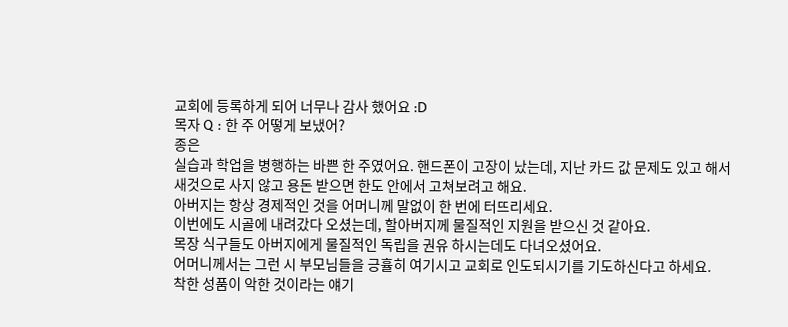교회에 등록하게 되어 너무나 감사 했어요 :D
목자 Q : 한 주 어떻게 보냈어?
종은
실습과 학업을 병행하는 바쁜 한 주였어요. 핸드폰이 고장이 났는데, 지난 카드 값 문제도 있고 해서
새것으로 사지 않고 용돈 받으면 한도 안에서 고쳐보려고 해요.
아버지는 항상 경제적인 것을 어머니께 말없이 한 번에 터뜨리세요.
이번에도 시골에 내려갔다 오셨는데, 할아버지께 물질적인 지원을 받으신 것 같아요.
목장 식구들도 아버지에게 물질적인 독립을 권유 하시는데도 다녀오셨어요.
어머니께서는 그런 시 부모님들을 긍휼히 여기시고 교회로 인도되시기를 기도하신다고 하세요.
착한 성품이 악한 것이라는 얘기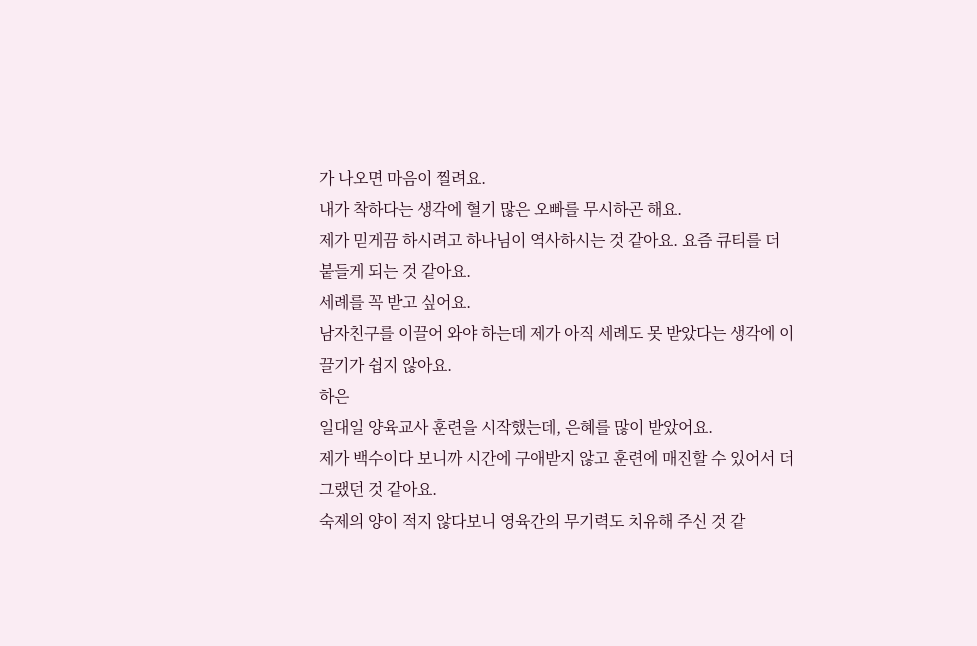가 나오면 마음이 찔려요.
내가 착하다는 생각에 혈기 많은 오빠를 무시하곤 해요.
제가 믿게끔 하시려고 하나님이 역사하시는 것 같아요. 요즘 큐티를 더 붙들게 되는 것 같아요.
세례를 꼭 받고 싶어요.
남자친구를 이끌어 와야 하는데 제가 아직 세례도 못 받았다는 생각에 이끌기가 쉽지 않아요.
하은
일대일 양육교사 훈련을 시작했는데, 은혜를 많이 받았어요.
제가 백수이다 보니까 시간에 구애받지 않고 훈련에 매진할 수 있어서 더 그랬던 것 같아요.
숙제의 양이 적지 않다보니 영육간의 무기력도 치유해 주신 것 같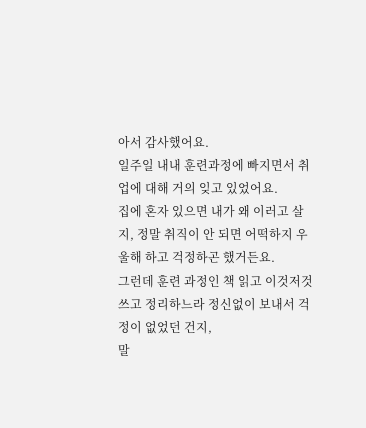아서 감사했어요.
일주일 내내 훈련과정에 빠지면서 취업에 대해 거의 잊고 있었어요.
집에 혼자 있으면 내가 왜 이러고 살지, 정말 취직이 안 되면 어떡하지 우울해 하고 걱정하곤 했거든요.
그런데 훈련 과정인 책 읽고 이것저것 쓰고 정리하느라 정신없이 보내서 걱정이 없었던 건지,
말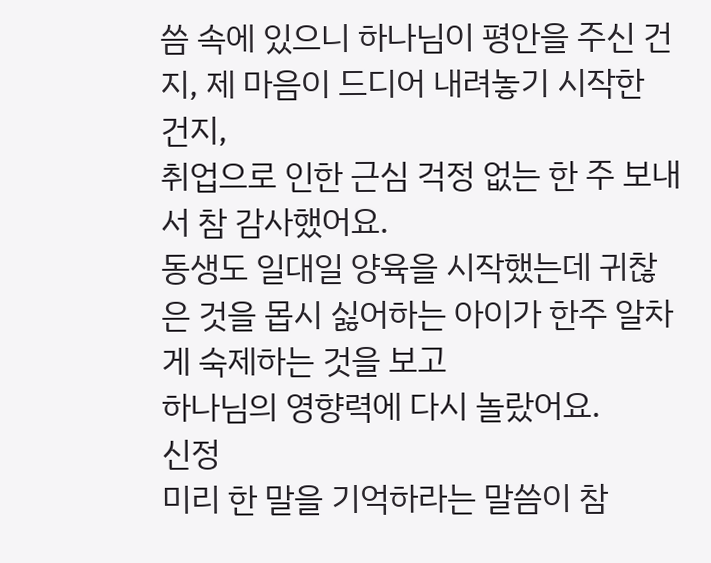씀 속에 있으니 하나님이 평안을 주신 건지, 제 마음이 드디어 내려놓기 시작한 건지,
취업으로 인한 근심 걱정 없는 한 주 보내서 참 감사했어요.
동생도 일대일 양육을 시작했는데 귀찮은 것을 몹시 싫어하는 아이가 한주 알차게 숙제하는 것을 보고
하나님의 영향력에 다시 놀랐어요.
신정
미리 한 말을 기억하라는 말씀이 참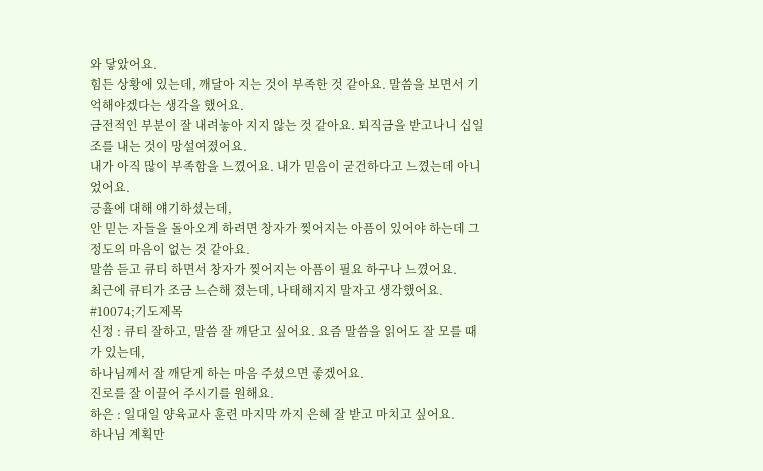와 닿았어요.
힘든 상황에 있는데, 깨달아 지는 것이 부족한 것 같아요. 말씀을 보면서 기억해야겠다는 생각을 했어요.
금전적인 부분이 잘 내려놓아 지지 않는 것 같아요. 퇴직금을 받고나니 십일조를 내는 것이 망설여졌어요.
내가 아직 많이 부족함을 느꼈어요. 내가 믿음이 굳건하다고 느꼈는데 아니었어요.
긍휼에 대해 얘기하셨는데,
안 믿는 자들을 돌아오게 하려면 창자가 찢어지는 아픔이 있어야 하는데 그 정도의 마음이 없는 것 같아요.
말씀 듣고 큐티 하면서 창자가 찢어지는 아픔이 필요 하구나 느꼈어요.
최근에 큐티가 조금 느슨해 졌는데, 나태해지지 말자고 생각했어요.
#10074;기도제목
신정 : 큐티 잘하고, 말씀 잘 깨닫고 싶어요. 요즘 말씀을 읽어도 잘 모를 때가 있는데,
하나님께서 잘 깨닫게 하는 마음 주셨으면 좋겠어요.
진로를 잘 이끌어 주시기를 원해요.
하은 : 일대일 양육교사 훈련 마지막 까지 은혜 잘 받고 마치고 싶어요.
하나님 계획만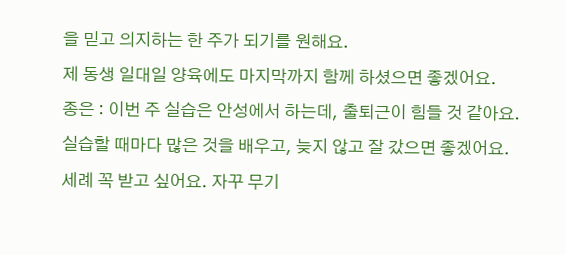을 믿고 의지하는 한 주가 되기를 원해요.
제 동생 일대일 양육에도 마지막까지 함께 하셨으면 좋겠어요.
종은 : 이번 주 실습은 안성에서 하는데, 출퇴근이 힘들 것 같아요.
실습할 때마다 많은 것을 배우고, 늦지 않고 잘 갔으면 좋겠어요.
세례 꼭 받고 싶어요. 자꾸 무기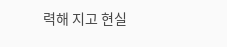력해 지고 현실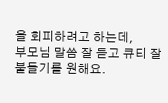을 회피하려고 하는데,
부모님 말씀 잘 듣고 큐티 잘 붙들기를 원해요.